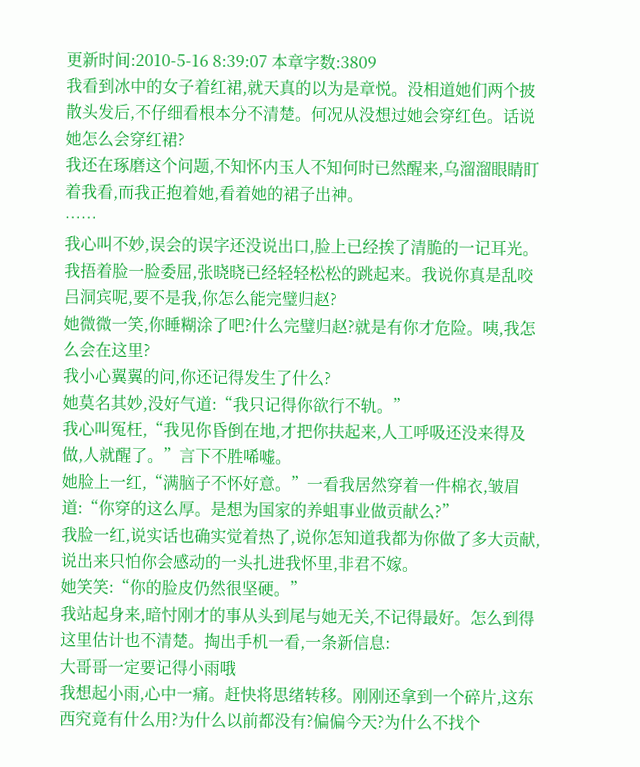更新时间:2010-5-16 8:39:07 本章字数:3809
我看到冰中的女子着红裙,就天真的以为是章悦。没相道她们两个披散头发后,不仔细看根本分不清楚。何况从没想过她会穿红色。话说她怎么会穿红裙?
我还在琢磨这个问题,不知怀内玉人不知何时已然醒来,乌溜溜眼睛盯着我看,而我正抱着她,看着她的裙子出神。
……
我心叫不妙,误会的误字还没说出口,脸上已经挨了清脆的一记耳光。我捂着脸一脸委屈,张晓晓已经轻轻松松的跳起来。我说你真是乱咬吕洞宾呢,要不是我,你怎么能完璧归赵?
她微微一笑,你睡糊涂了吧?什么完璧归赵?就是有你才危险。咦,我怎么会在这里?
我小心翼翼的问,你还记得发生了什么?
她莫名其妙,没好气道:“我只记得你欲行不轨。”
我心叫冤枉,“我见你昏倒在地,才把你扶起来,人工呼吸还没来得及做,人就醒了。”言下不胜唏嘘。
她脸上一红,“满脑子不怀好意。”一看我居然穿着一件棉衣,皱眉道:“你穿的这么厚。是想为国家的养蛆事业做贡献么?”
我脸一红,说实话也确实觉着热了,说你怎知道我都为你做了多大贡献,说出来只怕你会感动的一头扎进我怀里,非君不嫁。
她笑笑:“你的脸皮仍然很坚硬。”
我站起身来,暗忖刚才的事从头到尾与她无关,不记得最好。怎么到得这里估计也不清楚。掏出手机一看,一条新信息:
大哥哥一定要记得小雨哦
我想起小雨,心中一痛。赶快将思绪转移。刚刚还拿到一个碎片,这东西究竟有什么用?为什么以前都没有?偏偏今天?为什么不找个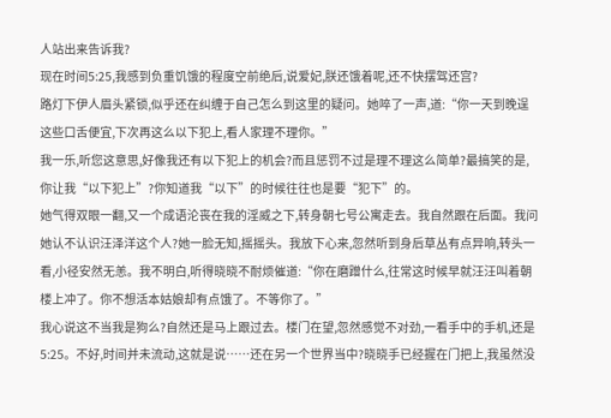人站出来告诉我?
现在时间5:25,我感到负重饥饿的程度空前绝后,说爱妃,朕还饿着呢,还不快摆驾还宫?
路灯下伊人眉头紧锁,似乎还在纠缠于自己怎么到这里的疑问。她啐了一声,道:“你一天到晚逞这些口舌便宜,下次再这么以下犯上,看人家理不理你。”
我一乐,听您这意思,好像我还有以下犯上的机会?而且惩罚不过是理不理这么简单?最搞笑的是,你让我“以下犯上”?你知道我“以下”的时候往往也是要“犯下”的。
她气得双眼一翻,又一个成语沦丧在我的淫威之下,转身朝七号公寓走去。我自然跟在后面。我问她认不认识汪泽洋这个人?她一脸无知,摇摇头。我放下心来,忽然听到身后草丛有点异响,转头一看,小径安然无恙。我不明白,听得晓晓不耐烦催道:“你在磨蹭什么,往常这时候早就汪汪叫着朝楼上冲了。你不想活本姑娘却有点饿了。不等你了。”
我心说这不当我是狗么?自然还是马上跟过去。楼门在望,忽然感觉不对劲,一看手中的手机,还是5:25。不好,时间并未流动,这就是说……还在另一个世界当中?晓晓手已经握在门把上,我虽然没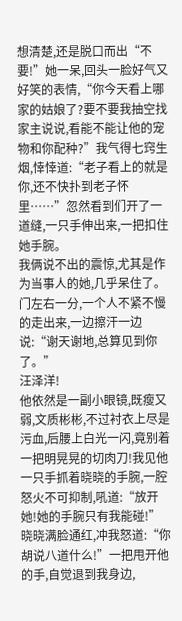想清楚,还是脱口而出“不要!”她一呆,回头一脸好气又好笑的表情,“你今天看上哪家的姑娘了?要不要我抽空找家主说说,看能不能让他的宠物和你配种?”我气得七窍生烟,悻悻道:“老子看上的就是你,还不快扑到老子怀里……”忽然看到们开了一道缝,一只手伸出来,一把扣住她手腕。
我俩说不出的震惊,尤其是作为当事人的她,几乎呆住了。门左右一分,一个人不紧不慢的走出来,一边擦汗一边说:“谢天谢地,总算见到你了。”
汪泽洋!
他依然是一副小眼镜,既瘦又弱,文质彬彬,不过衬衣上尽是污血,后腰上白光一闪,竟别着一把明晃晃的切肉刀!我见他一只手抓着晓晓的手腕,一腔怒火不可抑制,吼道:“放开她!她的手腕只有我能碰!”
晓晓满脸通红,冲我怒道:“你胡说八道什么!”一把甩开他的手,自觉退到我身边,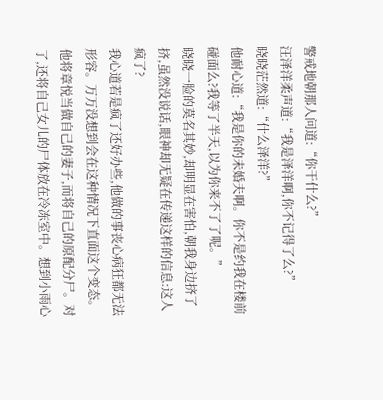警戒地朝那人问道:“你干什么?”
汪泽洋柔声道:“我是泽洋啊,你不记得了么?”
晓晓茫然道:“什么泽洋?”
他耐心道:“我是你的未婚夫啊。你不是约我在楼前碰面么?我等了半天,以为你来不了了呢。”
晓晓一脸的莫名其妙,却明显在害怕,朝我身边挤了挤,虽然没说话,眼神却无疑在传递这样的信息:这人疯了?
我心道若是疯了还好办些,他做的事丧心病狂都无法形容。万万没想到会在这种情况下直面这个变态。他将章悦当做自己的妻子,而将自己的原配分尸。对了,还将自己女儿的尸体放在冷冻室中。想到小雨心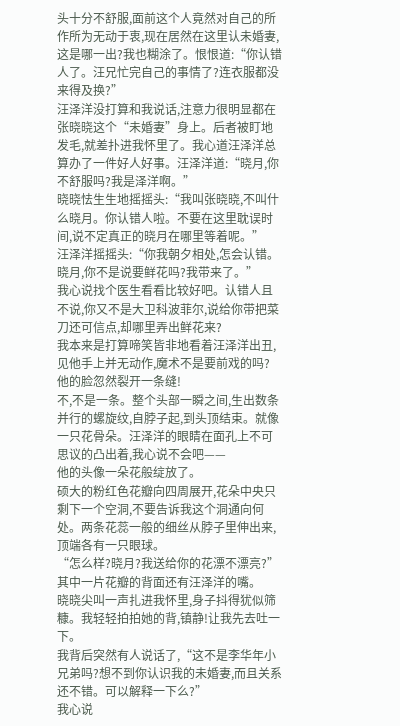头十分不舒服,面前这个人竟然对自己的所作所为无动于衷,现在居然在这里认未婚妻,这是哪一出?我也糊涂了。恨恨道:“你认错人了。汪兄忙完自己的事情了?连衣服都没来得及换?”
汪泽洋没打算和我说话,注意力很明显都在张晓晓这个“未婚妻”身上。后者被盯地发毛,就差扑进我怀里了。我心道汪泽洋总算办了一件好人好事。汪泽洋道:“晓月,你不舒服吗?我是泽洋啊。”
晓晓怯生生地摇摇头:“我叫张晓晓,不叫什么晓月。你认错人啦。不要在这里耽误时间,说不定真正的晓月在哪里等着呢。”
汪泽洋摇摇头:“你我朝夕相处,怎会认错。晓月,你不是说要鲜花吗?我带来了。”
我心说找个医生看看比较好吧。认错人且不说,你又不是大卫科波菲尔,说给你带把菜刀还可信点,却哪里弄出鲜花来?
我本来是打算啼笑皆非地看着汪泽洋出丑,见他手上并无动作,魔术不是要前戏的吗?
他的脸忽然裂开一条缝!
不,不是一条。整个头部一瞬之间,生出数条并行的螺旋纹,自脖子起,到头顶结束。就像一只花骨朵。汪泽洋的眼睛在面孔上不可思议的凸出着,我心说不会吧——
他的头像一朵花般绽放了。
硕大的粉红色花瓣向四周展开,花朵中央只剩下一个空洞,不要告诉我这个洞通向何处。两条花蕊一般的细丝从脖子里伸出来,顶端各有一只眼球。
“怎么样?晓月?我送给你的花漂不漂亮?”
其中一片花瓣的背面还有汪泽洋的嘴。
晓晓尖叫一声扎进我怀里,身子抖得犹似筛糠。我轻轻拍拍她的背,镇静!让我先去吐一下。
我背后突然有人说话了,“这不是李华年小兄弟吗?想不到你认识我的未婚妻,而且关系还不错。可以解释一下么?”
我心说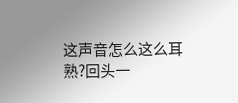这声音怎么这么耳熟?回头一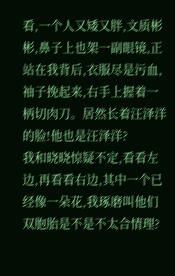看,一个人又矮又胖,文质彬彬,鼻子上也架一副眼镜,正站在我背后,衣服尽是污血,袖子挽起来,右手上握着一柄切肉刀。居然长着汪泽洋的脸!他也是汪泽洋?
我和晓晓惊疑不定,看看左边,再看看右边,其中一个已经像一朵花,我琢磨叫他们双胞胎是不是不太合情理?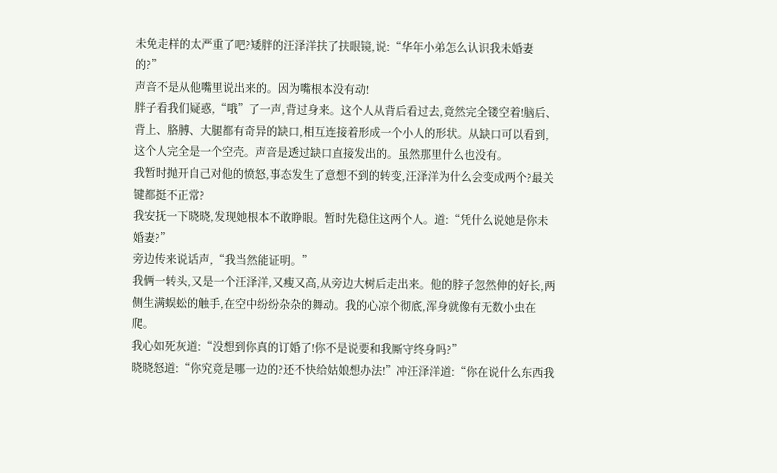未免走样的太严重了吧?矮胖的汪泽洋扶了扶眼镜,说:“华年小弟怎么认识我未婚妻的?”
声音不是从他嘴里说出来的。因为嘴根本没有动!
胖子看我们疑惑,“哦”了一声,背过身来。这个人从背后看过去,竟然完全镂空着!脑后、背上、胳膊、大腿都有奇异的缺口,相互连接着形成一个小人的形状。从缺口可以看到,这个人完全是一个空壳。声音是透过缺口直接发出的。虽然那里什么也没有。
我暂时抛开自己对他的愤怒,事态发生了意想不到的转变,汪泽洋为什么会变成两个?最关键都挺不正常?
我安抚一下晓晓,发现她根本不敢睁眼。暂时先稳住这两个人。道:“凭什么说她是你未婚妻?”
旁边传来说话声,“我当然能证明。”
我俩一转头,又是一个汪泽洋,又瘦又高,从旁边大树后走出来。他的脖子忽然伸的好长,两侧生满蜈蚣的触手,在空中纷纷杂杂的舞动。我的心凉个彻底,浑身就像有无数小虫在爬。
我心如死灰道:“没想到你真的订婚了!你不是说要和我厮守终身吗?”
晓晓怒道:“你究竟是哪一边的?还不快给姑娘想办法!”冲汪泽洋道:“你在说什么东西我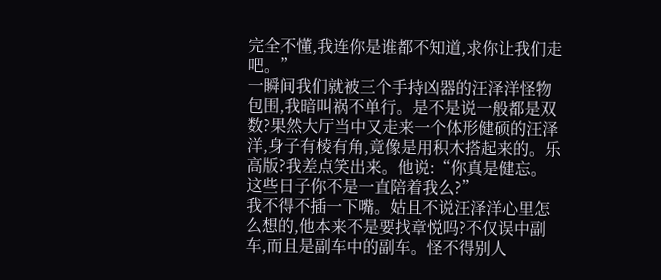完全不懂,我连你是谁都不知道,求你让我们走吧。”
一瞬间我们就被三个手持凶器的汪泽洋怪物包围,我暗叫祸不单行。是不是说一般都是双数?果然大厅当中又走来一个体形健硕的汪泽洋,身子有棱有角,竟像是用积木搭起来的。乐高版?我差点笑出来。他说:“你真是健忘。这些日子你不是一直陪着我么?”
我不得不插一下嘴。姑且不说汪泽洋心里怎么想的,他本来不是要找章悦吗?不仅误中副车,而且是副车中的副车。怪不得别人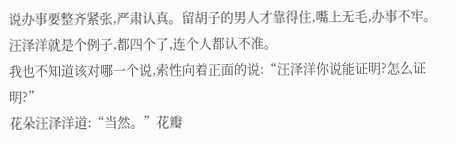说办事要整齐紧张,严肃认真。留胡子的男人才靠得住,嘴上无毛,办事不牢。汪泽洋就是个例子,都四个了,连个人都认不准。
我也不知道该对哪一个说,索性向着正面的说:“汪泽洋你说能证明?怎么证明?”
花朵汪泽洋道:“当然。”花瓣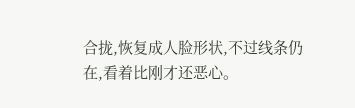合拢,恢复成人脸形状,不过线条仍在,看着比刚才还恶心。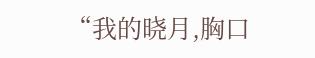“我的晓月,胸口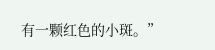有一颗红色的小斑。”